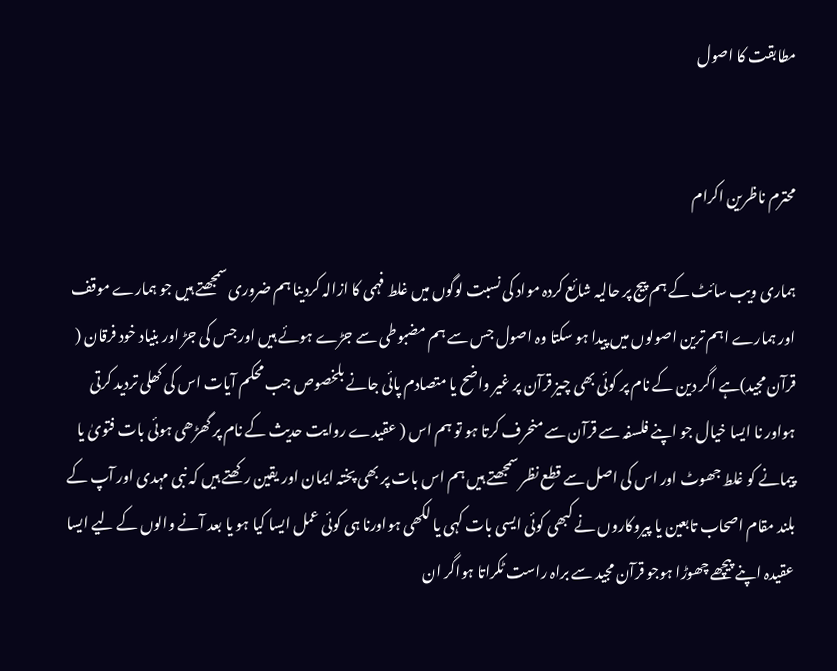مطابقت کا اصول


محترم ناظرین اکرام

ہماری ویب سائٹ کے ہم پیج پر حالیہ شائع کردہ مواد کی نسبت لوگوں میں غلط فہمی کا ازالہ کردینا ہم ضروری سمجھتے ہیں جو ہمارے موقف اور ہمارے اہم ترین اصولوں میں پیدا ہو سکتا وہ اصول جس سے ہم مضبوطی سے جڑے ہوئے ہیں اور جس کی جڑ اور بنیاد خود فرقان ( قرآن مجید)ہے اگر دین کے نام پر کوئی بھی چیز قرآن پر غیر واضح یا متصادم پائی جانے بلخصوص جب محکم آیات اس کی کھلی تردید کرتی ہواور نا ایسا خیال جو اپنے فلسفہ سے قرآن سے منحرف کرتا ہو تو ہم اس ( عقیدے روایت حدیث کے نام پر گھڑھی ہوئی بات فتویٰ یا پیمانے کو غلط جھوٹ اور اس کی اصل سے قطع نظر سمجھتے ہیں ہم اس بات پر بھی پختہ ایمان اور یقین رکھتے ہیں کہ نبی مہدی اور آپ کے بلند مقام اصحاب تابعین یا پیروکاروں نے کبھی کوئی ایسی بات کہی یا لکھی ہواورنا ہی کوئی عمل ایسا کیا ہو یا بعد آنے والوں کے لیے ایسا عقیدہ اپنے پیچھے چھوڑا ہوجو قرآن مجید سے براہ راست ٹکراتا ہواگر ان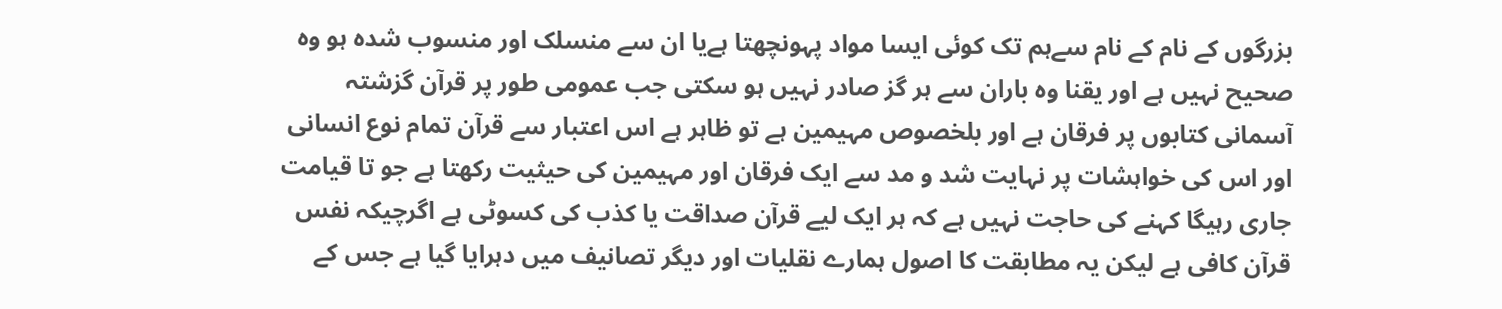بزرگوں کے نام کے نام سےہم تک کوئی ایسا مواد پہونچھتا ہےیا ان سے منسلک اور منسوب شدہ ہو وہ صحیح نہیں ہے اور یقنا وہ باران سے ہر گز صادر نہیں ہو سکتی جب عمومی طور پر قرآن گزشتہ آسمانی کتابوں پر فرقان ہے اور بلخصوص مہیمین ہے تو ظاہر ہے اس اعتبار سے قرآن تمام نوع انسانی اور اس کی خواہشات پر نہایت شد و مد سے ایک فرقان اور مہیمین کی حیثیت رکھتا ہے جو تا قیامت جاری رہیگا کہنے کی حاجت نہیں ہے کہ ہر ایک لیے قرآن صداقت یا کذب کی کسوٹی ہے اگرچیکہ نفس قرآن کافی ہے لیکن یہ مطابقت کا اصول ہمارے نقلیات اور دیگر تصانیف میں دہرایا گیا ہے جس کے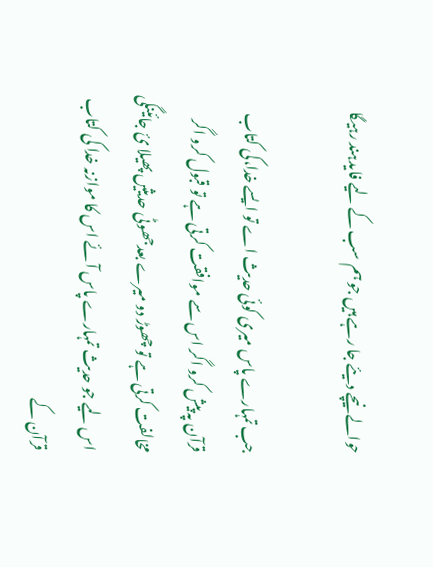حوالے نیچے دیئے جا رہے ہیں جو ہم سب کے لیے فایدہند رہیگا

جب تمہارے پاس میری کوئی حدیث اے تو ایسے خدا،کی کتاب قرآن پہ پیش کرو اگر اس سے موافقت کرتی ہے تو قبول کرو اگر مخالفت کرتی ہے تو چھوڑ دو میرے بعدجھوٹی حدیثیں پھیلا ئ جائینگی اس لیے جو حدیث تمہارے پاس آئے اس کا موازنہ خدا کی کتاب قرآن کے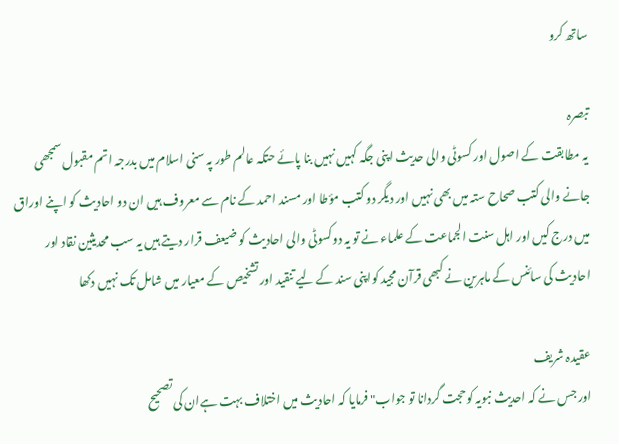ساتھ کرو

تبصرہ
یہ مطابقت کے اصول اور کسوٹی والی حدیث اپنی جگہ کہیں نہیں بنا پائے حتکہ عالم طور پہ سنی اسلام میں بدرجہ اتم مقبول سمجھی جانے والی کتب صحاح ستہ میں بھی نہیں اور دیگر دو کتب مؤطا اور مسند احمد کے نام سے معروف ہیں ان دو احادیث کو اپنے اوراق میں درج کیں اور اہل سنت الجماعت کے علماء نے تو یہ دوکسوٹی والی احادیث کو ضیعف قرار دیتے ہیں یہ سب محدیثین نقاد اور احادیث کی سائنس کے ماہرین نے کبھی قرآن مجید کواپنی سند کے لیے تنقید اور تشخیص کے معیار میں شامل تک نہیں دکھا

عقیدہ شریف
اور جس نے کہ احدیث نبویہ کوحجت گردانا تو جواب" فرمایا کہ احادیث میں اختلاف بہت ہےان کی تصحیح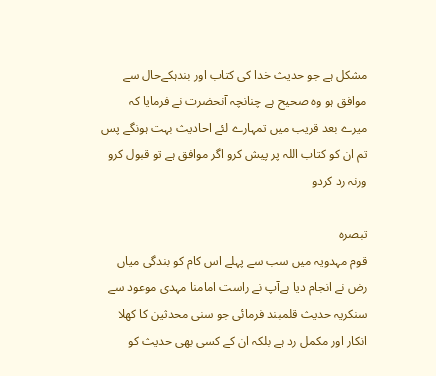مشکل ہے جو حدیث خدا کی کتاب اور بندہکےحال سے موافق ہو وہ صحیح ہے چنانچہ آنحضرت نے فرمایا کہ میرے بعد قریب میں تمہارے لئے احادیث بہت ہونگے پس تم ان کو کتاب اللہ پر پیش کرو اگر موافق ہے تو قبول کرو ورنہ رد کردو

تبصرہ
قوم مہدویہ میں سب سے پہلے اس کام کو بندگی میاں رض نے انجام دیا ہےآپ نے راست امامنا مہدی موعود سے سنکریہ حدیث قلمبند فرمائی جو سنی محدثین کا کھلا انکار اور مکمل رد ہے بلکہ ان کے کسی بھی حدیث کو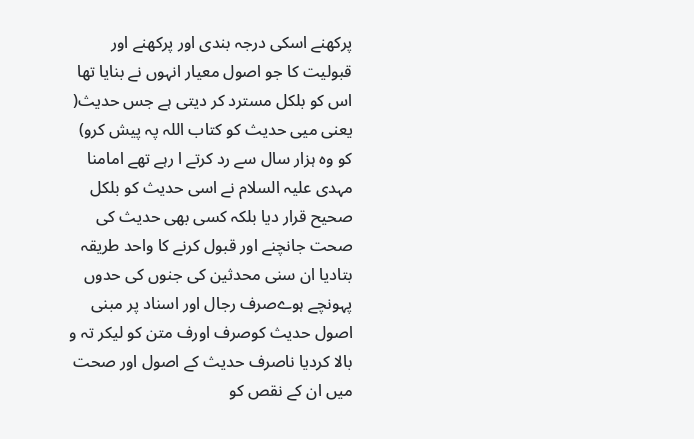پرکھنے اسکی درجہ بندی اور پرکھنے اور قبولیت کا جو اصول معیار انہوں نے بنایا تھا اس کو بلکل مسترد کر دیتی ہے جس حدیث( یعنی میی حدیث کو کتاب اللہ پہ پیش کرو) کو وہ ہزار سال سے رد کرتے ا رہے تھے امامنا مہدی علیہ السلام نے اسی حدیث کو بلکل صحیح قرار دیا بلکہ کسی بھی حدیث کی صحت جانچنے اور قبول کرنے کا واحد طریقہ بتادیا ان سنی محدثین کی جنوں کی حدوں پہونچے ہوےصرف رجال اور اسناد پر مبنی اصول حدیث کوصرف اورف متن کو لیکر تہ و بالا کردیا ناصرف حدیث کے اصول اور صحت میں ان کے نقص کو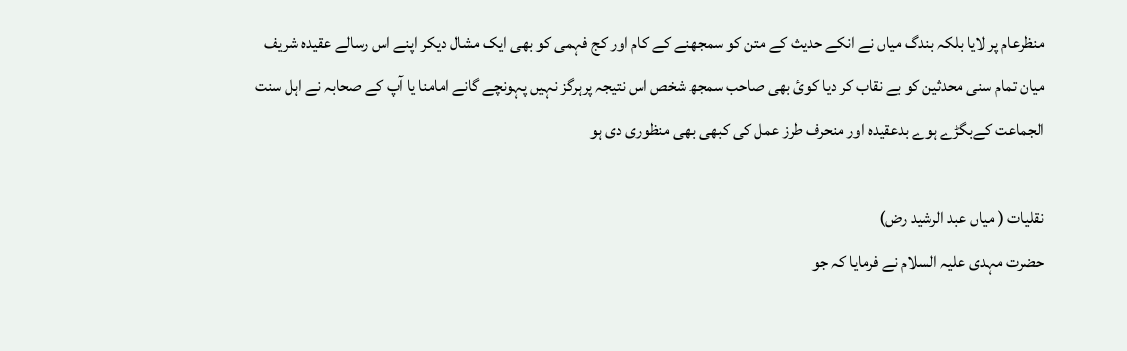منظرعام پر لایا بلکہ بندگ میاں نے انکے حدیث کے متن کو سمجھنے کے کام اور کج فہمی کو بھی ایک مشال دیکر اپنے اس رسالے عقیدہ شریف میان تمام سنی محدثین کو بے نقاب کر دیا کوئ بھی صاحب سمجھ شخص اس نتیجہ پرہرگز نہیں پہونچے گانے امامنا یا آپ کے صحابہ نے اہل سنت الجماعت کےبگڑے ہوے بدعقیدہ اور منحرف طرز عمل کی کبھی بھی منظوری دی ہو

نقلیات ( میاں عبد الرشید رض)
حضرت مہدی علیہ السلام نے فرمایا کہ جو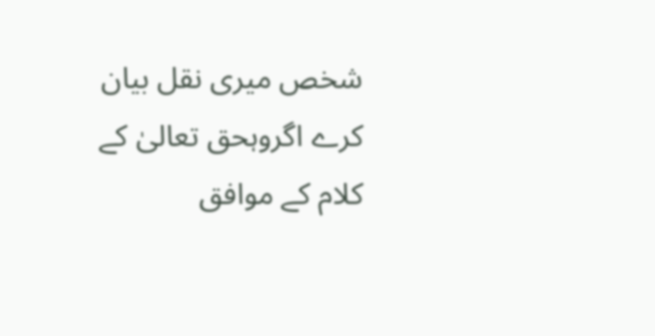شخص میری نقل بیان کرے اگروہحق تعالیٰ کے کلام کے موافق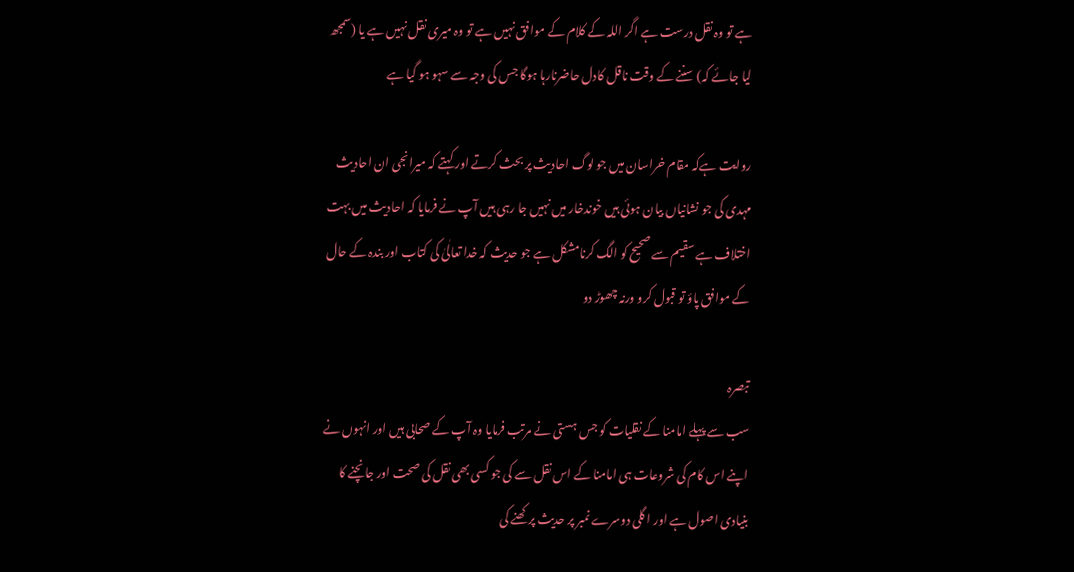ہے تو وہ نقل درست ہے اگر اللہ کے کلام کے موافق نہیں ہے تو وہ میری نقل نہیں ہے یا (سمجھ لیا جائے کہ) سننے کے وقت ناقل کادل حاضرنارہا ہوگا جس کی وجہ سے سہو ہو گیا ہے

روایت ہےکہ مقام خراسان میں جو لوگ احادیث پر بحث کرتے اور کہتے کہ میرانجی ان احادیث مہدی کی جو نشانیاں بیان ہوئی ہیں خوندخار میں نہیں جا رہی ہیں آپ نے فرمایا کہ احادیث میں بہت اختلاف ہے سقیم سے صحیح کو الگ کرنامشکل ہے جو حدیث کہ خدا تعالٰیٰ کی کتاب اور بندہ کے حال کے موافق پاؤ تو قبول کرو ورنہ چھوڑ دو

تبصرہ
سب سے پہلے امامنا کے نقلیات کو جس ہستی نے مرتب فرمایا وہ آپ کے صحابی ہیں اور انہوں نے اپنے اس کام کی شروعات ہی امامنا کے اس نقل سے کی جو کسی بھی نقل کی صحت اور جانچنے کا بنیادی اصول ہے اور ا گلی دوسرے نمبر پر حدیث پرکھنے کی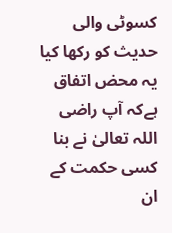کسوٹی والی حدیث کو رکھا کیا یہ محض اتفاق ہےکہ آپ راضی اللہ تعالیٰ نے بنا کسی حکمت کے ان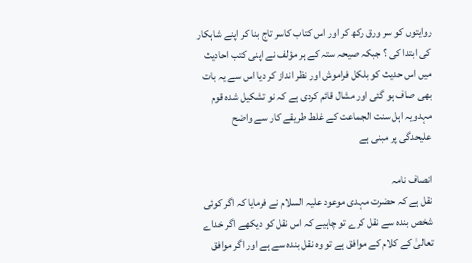روایتوں کو سر ورق رکھ کر اور اس کتاب کاسر تاج بنا کر اپنے شاہکار کی ابتدا کی ؟ جبکہ صیحہ ستہ کے ہر مؤلف نے اپنی کتب احادیث میں اس حدیث کو بلکل فراموش اور نظر انداز کر دیا اس سے یہ بات بھی صاف ہو گئی اور مشال قائم کردی ہے کہ نو تشکیل شدہ قوم مہدویہ اہل سنت الجماعت کے غلط طریقے کار سے واضح علیحدگی پر مبنی ہے

انصاف نامہ
نقل ہے کہ حضرت مہدی موعود علیہ السلام نے فرمایا کہ اگر کوئی شخص بندہ سے نقل کرے تو چاہیے کہ اس نقل کو دیکھے اگر خداے تعالیٰ کے کلام کے موافق ہے تو وہ نقل بندہ سے ہے اور اگر موافق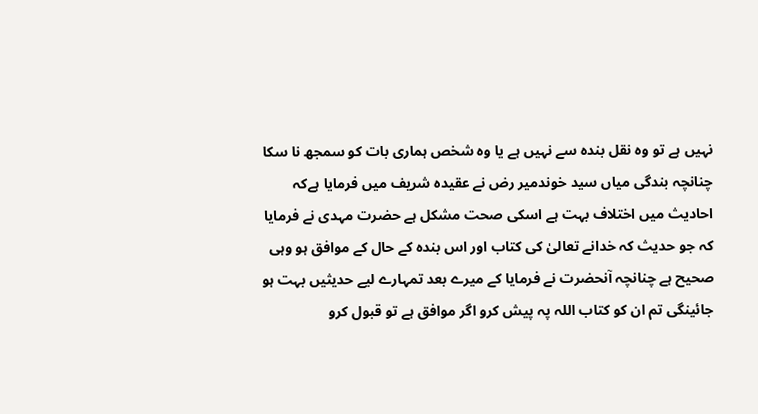نہیں ہے تو وہ نقل بندہ سے نہیں ہے یا وہ شخص ہماری بات کو سمجھ نا سکا چنانچہ بندگی میاں سید خوندمیر رض نے عقیدہ شریف میں فرمایا ہےکہ احادیث میں اختلاف بہت ہے اسکی صحت مشکل ہے حضرت مہدی نے فرمایا کہ جو حدیث کہ خدانے تعالیٰ کی کتاب اور اس بندہ کے حال کے موافق ہو وہی صحیح ہے چنانچہ آنحضرت نے فرمایا کے میرے بعد تمہارے لیے حدیثیں بہت ہو جائینگی تم ان کو کتاب اللہ پہ پیش کرو اگر موافق ہے تو قبول کرو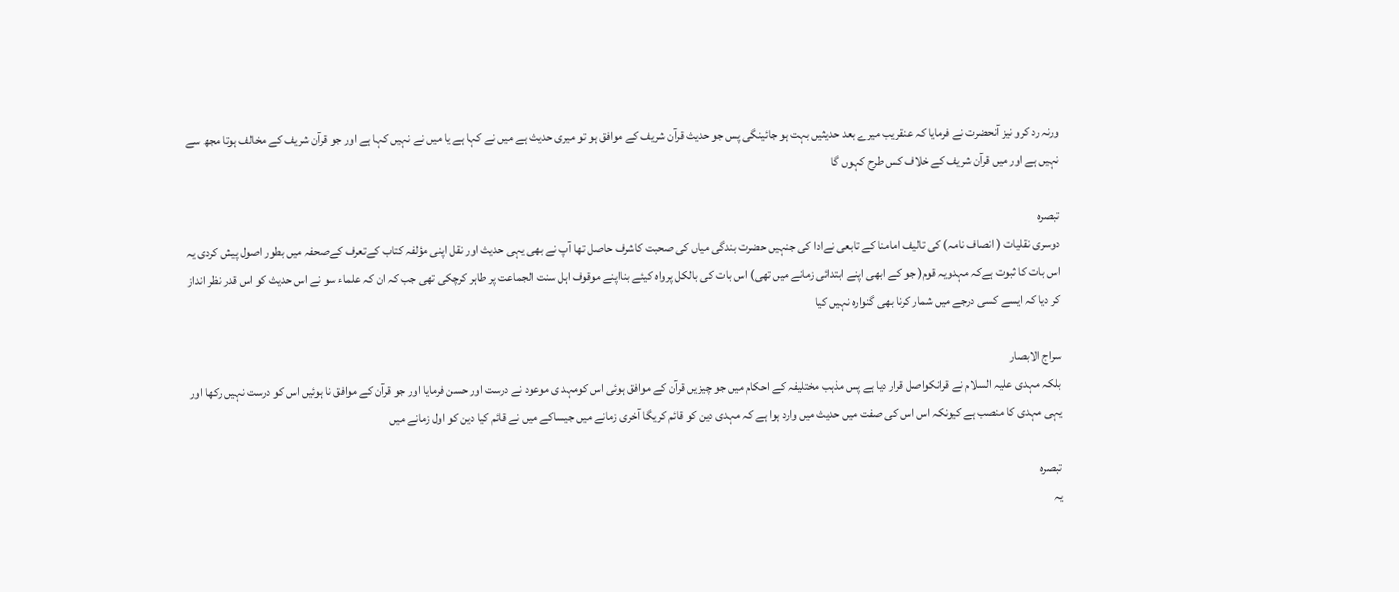ورنہ رد کرو نیز آنحضرت نے فرمایا کہ عنقریب میرے بعد حدیثیں بہت ہو جائینگی پس جو حدیث قرآن شریف کے موافق ہو تو میری حدیث ہے میں نے کہا ہے یا میں نے نہیں کہا ہے اور جو قرآن شریف کے مخالف ہوتا مجھ سے نہیں ہے اور میں قرآن شریف کے خلاف کس طرح کہوں گا

تبصرہ
دوسری نقلیات ( انصاف نامہ) کی تالیف امامنا کے تابعی نےادا کی جنہیں حضرت بندگی میاں کی صحبت کاشرف حاصل تھا آپ نے بھی یہی حدیث اور نقل اپنی مؤلفہ کتاب کےتعرف کےصحفہ میں بطور اصول پیش کردی یہ اس بات کا ثبوت ہےکہ مہدویہ قوم( جو کے ابھی اپنے ابتدائی زمانے میں تھی) اس بات کی بالکل پرواہ کیئے بنااپنے موقوف اہل سنت الجماعت پر طاہر کرچکی تھی جب کہ ان کہ علماء سو نے اس حدیث کو اس قدر نظر انداز کر دیا کہ ایسے کسی درجے میں شمار کرنا بھی گنوارہ نہیں کیا

سراج الابصار
بلکہ مہدی علیہ السلام نے قرانکواصل قرار دیا ہے پس مذہب مختلیفہ کے احکام میں جو چیزیں قرآن کے موافق ہوئی اس کومہد ی موعود نے درست اور حسن فرمایا اور جو قرآن کے موافق نا ہوئیں اس کو درست نہیں رکھا اور یہی مہدی کا منصب ہے کیونکہ اس اس کی صفت میں حدیث میں وارد ہوا ہے کہ مہدی دین کو قائم کریگا آخری زمانے میں جیساکے میں نے قائم کیا دین کو اول زمانے میں

تبصرہ
یہ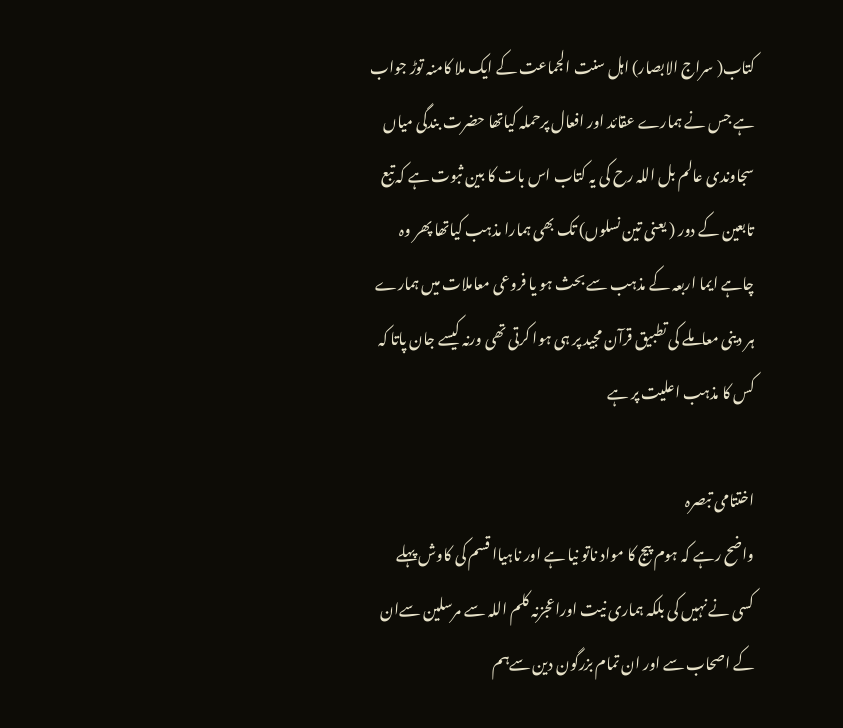کتاب( سراج الابصار) اہل سنت الجماعت کے ایک ملا کامنہ توڑ جواب ہے جس نے ہمارے عقائد اور افعال پرحملہ کیاتھا حضرت بندگی میاں سجاوندی عالم بل اللہ رح کی یہ کتاب اس بات کا بین ثبوت ہے کہ تبع تابعین کے دور ( یعنی تین نسلوں) تک بھی ہمارا مذہب کیاتھا پھر وہ چاہے ایما اربعہ کے مذہب سے بحث ہو یا فروعی معاملات میں ہمارے ہر دینی معاملے کی تطبیق قرآن مجید پر ہی ہوا کرتی تھی ورنہ کیسے جان پاتا کہ کس کا مذہب اعلیت پر ہے

اختتامی تبصرہ
واضح رہے کہ ہوم پیج کا مواد ناتو نیا ہے اور ناہیاا قسم کی کاوش پہلے کسی نے نہیں کی بلکہ ہماری نیت اوراعجزنہ کلم اللہ سے مرسلین سےان کے اصحاب سے اور ان تمام بزرگون دین سےہم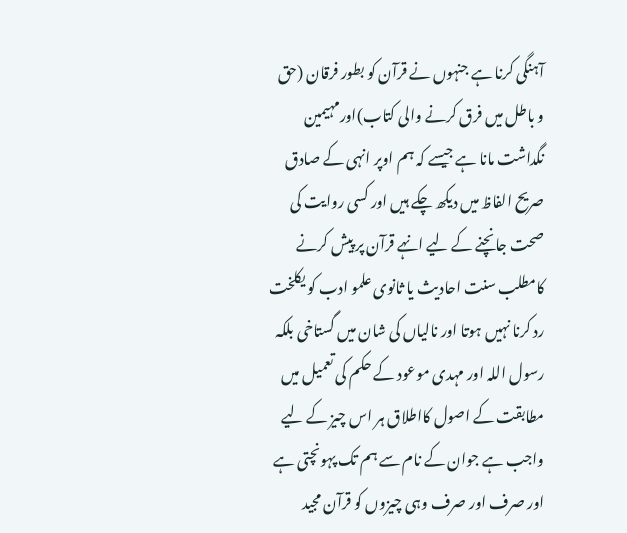آہنگی کرنا ہے جنہوں نے قرآن کو بطور فرقان (حق و باطل میں فرق کرنے والی کتاب)اورمہیمین نگداشت مانا ہے جیسے کہ ہم اوپر انہی کے صادق صریح الفاظ میں دیکھ چکے ہیں اور کسی روایت کی صحت جانچنے کے لیے انہے قرآن پر پیش کرنے کامطلب سنت احادیث یا ثانوی علمو ادب کو یکلخت رد کرنا نہیں ہوتا اور نالیاں کی شان میں گستاخی بلکہ رسول اللہ اور مہدی موعود کے حکم کی تعمیل میں مطابقت کے اصول کااطلاق ہر اس چیز کے لیے واجب ہے جوان کے نام سے ہم تک پہونچتی ہے اور صرف اور صرف وہی چیزوں کو قرآن مجید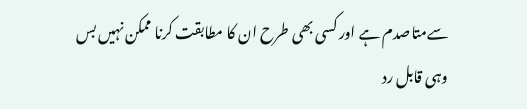سےمتاصدم ہے اور کسی بھی طرح ان کا مطابقت کرنا ممکن نہیں بس وہی قابل رد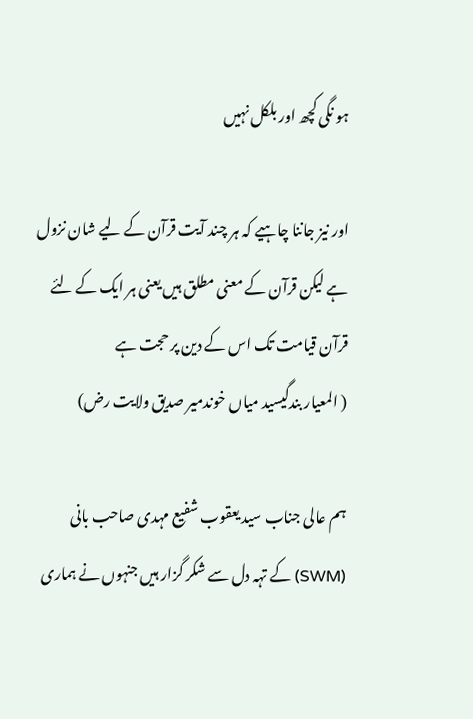ہو نگی کچھ اور بلکل نہیں

اور نیز جاننا چاہیے کہ ہر چند آیت قرآن کے لیے شان نزول ہے لیکن قرآن کے معنی مطلق ہیں یعنی ہر ایک کے لئے قرآن قیامت تک اس کے دین پر حجت ہے
( المعیار بندگیسید میاں خوندمیر صدیق ولایت رض)

ہم عالی جناب سید یعقوب شفیع مہدی صاحب بانی (SWM) کے تہہ دل سے شکر گزار ہیں جنہوں نے ہماری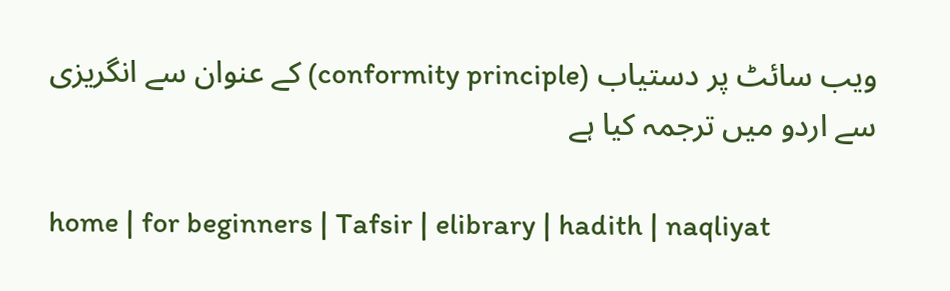ویب سائٹ پر دستیاب (conformity principle) کے عنوان سے انگریزی سے اردو میں ترجمہ کیا ہے

home | for beginners | Tafsir | elibrary | hadith | naqliyat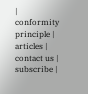| conformity principle | articles | contact us | subscribe |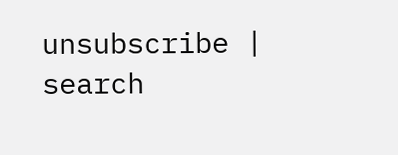unsubscribe | search